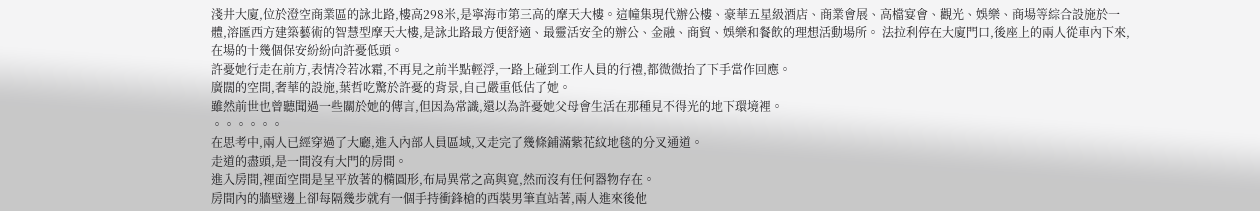淺井大廈,位於澄空商業區的詠北路,樓高298米,是寧海市第三高的摩天大樓。這幢集現代辦公樓、豪華五星級酒店、商業會展、高檔宴會、觀光、娛樂、商場等綜合設施於一體,溶匯西方建築藝術的智慧型摩天大樓,是詠北路最方便舒適、最靈活安全的辦公、金融、商貿、娛樂和餐飲的理想活動場所。 法拉利停在大廈門口,後座上的兩人從車內下來,在場的十幾個保安紛紛向許憂低頭。
許憂她行走在前方,表情冷若冰霜,不再見之前半點輕浮,一路上碰到工作人員的行禮,都微微抬了下手當作回應。
廣闊的空間,奢華的設施,葉哲吃驚於許憂的背景,自己嚴重低估了她。
雖然前世也曾聽聞過一些關於她的傳言,但因為常識,還以為許憂她父母會生活在那種見不得光的地下環境裡。
。。。。。。
在思考中,兩人已經穿過了大廳,進入內部人員區域,又走完了幾條鋪滿紫花紋地毯的分叉通道。
走道的盡頭,是一間沒有大門的房間。
進入房間,裡面空間是呈平放著的橢圓形,布局異常之高與寬,然而沒有任何器物存在。
房間內的牆壁邊上卻每隔幾步就有一個手持衝鋒槍的西裝男筆直站著,兩人進來後他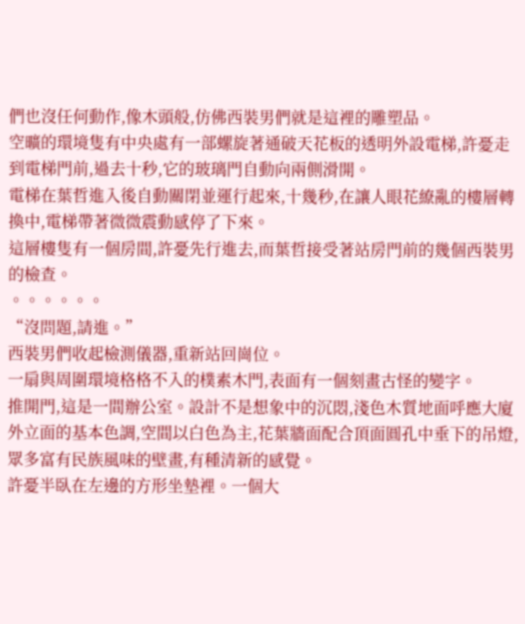們也沒任何動作,像木頭般,仿佛西裝男們就是這裡的雕塑品。
空曠的環境隻有中央處有一部螺旋著通破天花板的透明外設電梯,許憂走到電梯門前,過去十秒,它的玻璃門自動向兩側滑開。
電梯在葉哲進入後自動關閉並運行起來,十幾秒,在讓人眼花繚亂的樓層轉換中,電梯帶著微微震動感停了下來。
這層樓隻有一個房間,許憂先行進去,而葉哲接受著站房門前的幾個西裝男的檢查。
。。。。。。
“沒問題,請進。”
西裝男們收起檢測儀器,重新站回崗位。
一扇與周圍環境格格不入的樸素木門,表面有一個刻畫古怪的變字。
推開門,這是一間辦公室。設計不是想象中的沉悶,淺色木質地面呼應大廈外立面的基本色調,空間以白色為主,花葉牆面配合頂面圓孔中垂下的吊燈,眾多富有民族風味的壁畫,有種清新的感覺。
許憂半臥在左邊的方形坐墊裡。一個大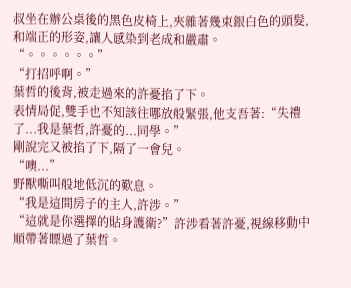叔坐在辦公桌後的黑色皮椅上,夾雜著幾束銀白色的頭髮,和端正的形姿,讓人感染到老成和嚴肅。
“。。。。。。”
“打招呼啊。”
葉哲的後背,被走過來的許憂掐了下。
表情局促,雙手也不知該往哪放般緊張,他支吾著:“失禮了...我是葉哲,許憂的...同學。”
剛說完又被掐了下,隔了一會兒。
“噢...”
野獸嘶叫般地低沉的歎息。
“我是這間房子的主人,許涉。”
“這就是你選擇的貼身護衛?”許涉看著許憂,視線移動中順帶著瞟過了葉哲。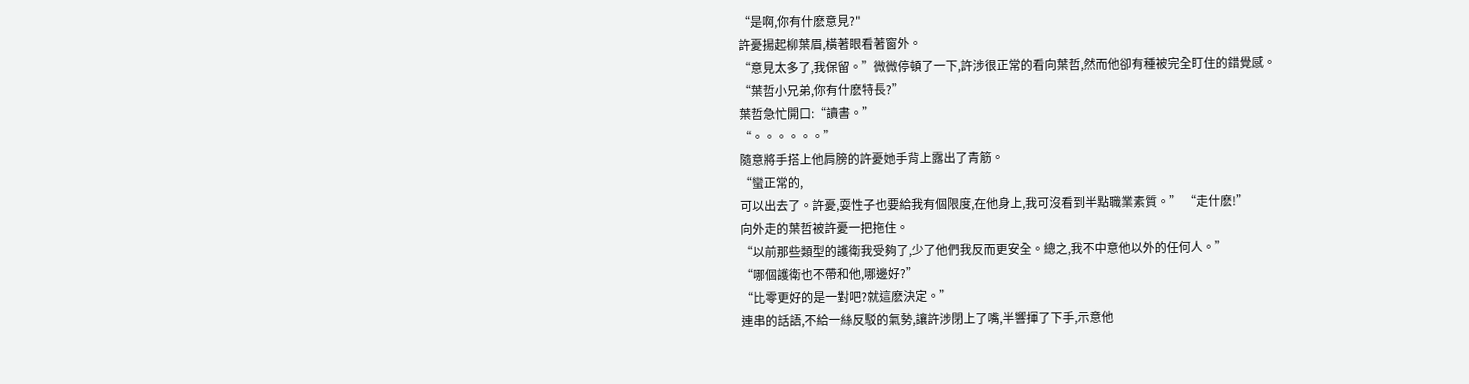“是啊,你有什麽意見?"
許憂揚起柳葉眉,橫著眼看著窗外。
“意見太多了,我保留。”微微停頓了一下,許涉很正常的看向葉哲,然而他卻有種被完全盯住的錯覺感。
“葉哲小兄弟,你有什麽特長?”
葉哲急忙開口:“讀書。”
“。。。。。。”
隨意將手搭上他肩膀的許憂她手背上露出了青筋。
“蠻正常的,
可以出去了。許憂,耍性子也要給我有個限度,在他身上,我可沒看到半點職業素質。” “走什麽!”
向外走的葉哲被許憂一把拖住。
“以前那些類型的護衛我受夠了,少了他們我反而更安全。總之,我不中意他以外的任何人。”
“哪個護衛也不帶和他,哪邊好?”
“比零更好的是一對吧?就這麽決定。”
連串的話語,不給一絲反駁的氣勢,讓許涉閉上了嘴,半響揮了下手,示意他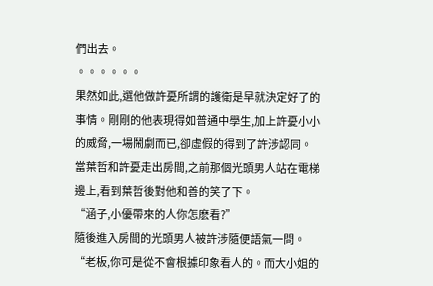們出去。
。。。。。。
果然如此,選他做許憂所謂的護衛是早就決定好了的事情。剛剛的他表現得如普通中學生,加上許憂小小的威脅,一場鬧劇而已,卻虛假的得到了許涉認同。
當葉哲和許憂走出房間,之前那個光頭男人站在電梯邊上,看到葉哲後對他和善的笑了下。
“涵子,小優帶來的人你怎麽看?”
隨後進入房間的光頭男人被許涉隨便語氣一問。
“老板,你可是從不會根據印象看人的。而大小姐的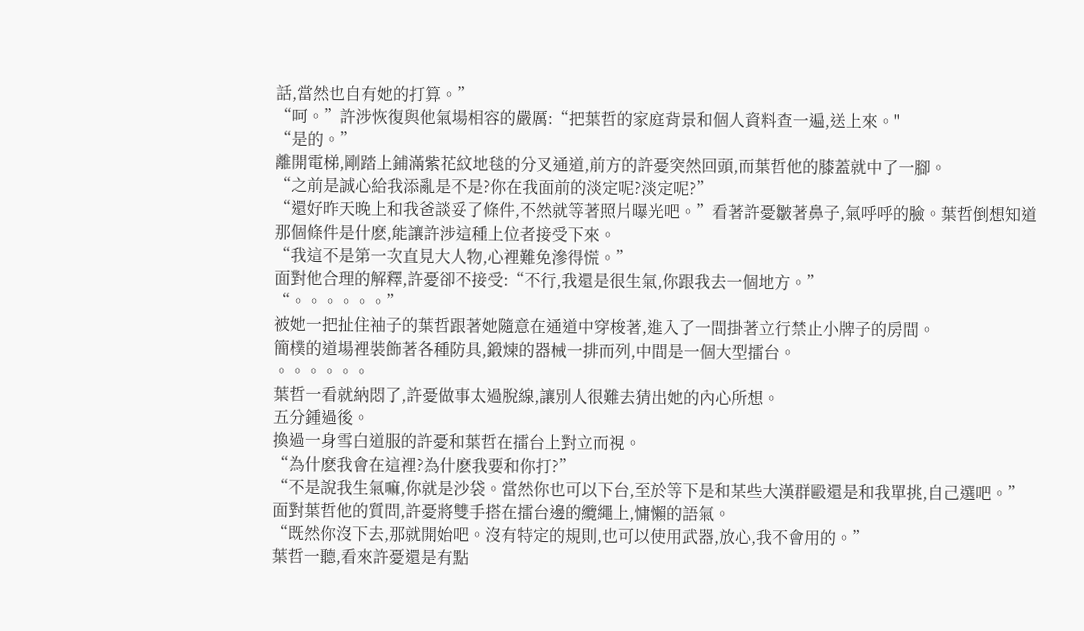話,當然也自有她的打算。”
“呵。”許涉恢復與他氣場相容的嚴厲:“把葉哲的家庭背景和個人資料查一遍,送上來。"
“是的。”
離開電梯,剛踏上鋪滿紫花紋地毯的分叉通道,前方的許憂突然回頭,而葉哲他的膝蓋就中了一腳。
“之前是誠心給我添亂是不是?你在我面前的淡定呢?淡定呢?”
“還好昨天晚上和我爸談妥了條件,不然就等著照片曝光吧。”看著許憂皺著鼻子,氣呼呼的臉。葉哲倒想知道那個條件是什麽,能讓許涉這種上位者接受下來。
“我這不是第一次直見大人物,心裡難免滲得慌。”
面對他合理的解釋,許憂卻不接受:“不行,我還是很生氣,你跟我去一個地方。”
“。。。。。。”
被她一把扯住袖子的葉哲跟著她隨意在通道中穿梭著,進入了一間掛著立行禁止小牌子的房間。
簡樸的道場裡裝飾著各種防具,鍛煉的器械一排而列,中間是一個大型擂台。
。。。。。。
葉哲一看就納悶了,許憂做事太過脫線,讓別人很難去猜出她的內心所想。
五分鍾過後。
換過一身雪白道服的許憂和葉哲在擂台上對立而視。
“為什麽我會在這裡?為什麽我要和你打?”
“不是說我生氣嘛,你就是沙袋。當然你也可以下台,至於等下是和某些大漢群毆還是和我單挑,自己選吧。”
面對葉哲他的質問,許憂將雙手搭在擂台邊的纜繩上,慵懶的語氣。
“既然你沒下去,那就開始吧。沒有特定的規則,也可以使用武器,放心,我不會用的。”
葉哲一聽,看來許憂還是有點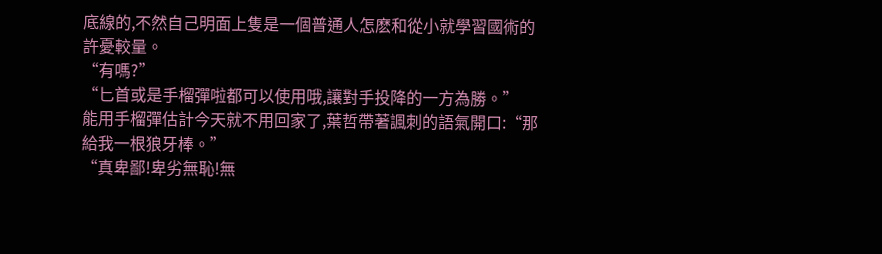底線的,不然自己明面上隻是一個普通人怎麽和從小就學習國術的許憂較量。
“有嗎?”
“匕首或是手榴彈啦都可以使用哦,讓對手投降的一方為勝。”
能用手榴彈估計今天就不用回家了,葉哲帶著諷刺的語氣開口:“那給我一根狼牙棒。”
“真卑鄙!卑劣無恥!無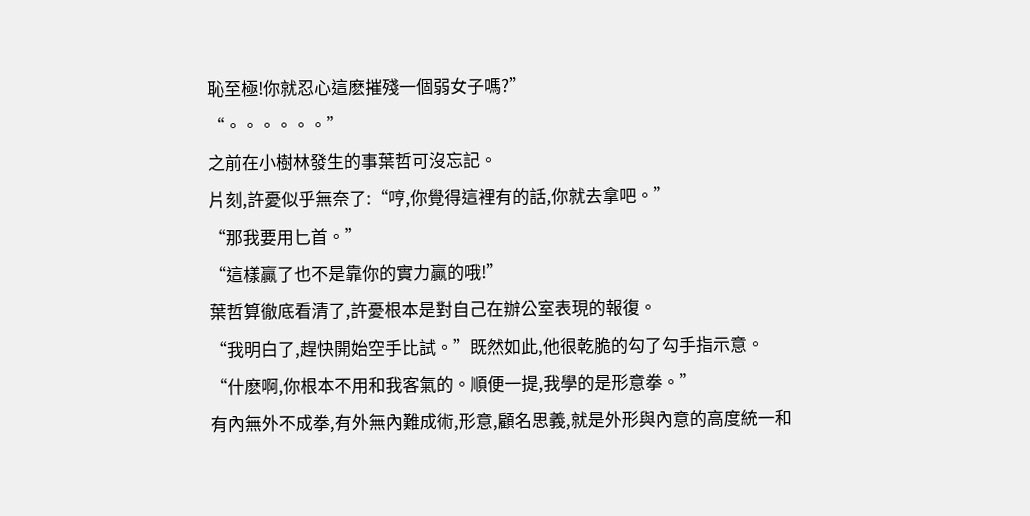恥至極!你就忍心這麽摧殘一個弱女子嗎?”
“。。。。。。”
之前在小樹林發生的事葉哲可沒忘記。
片刻,許憂似乎無奈了:“哼,你覺得這裡有的話,你就去拿吧。”
“那我要用匕首。”
“這樣贏了也不是靠你的實力贏的哦!”
葉哲算徹底看清了,許憂根本是對自己在辦公室表現的報復。
“我明白了,趕快開始空手比試。”既然如此,他很乾脆的勾了勾手指示意。
“什麽啊,你根本不用和我客氣的。順便一提,我學的是形意拳。”
有內無外不成拳,有外無內難成術,形意,顧名思義,就是外形與內意的高度統一和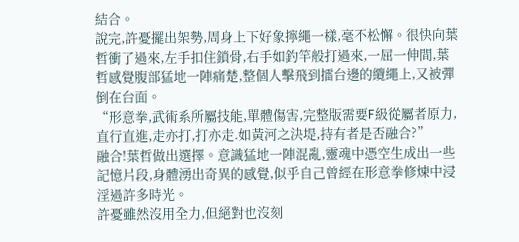結合。
說完,許憂擺出架勢,周身上下好象擰繩一樣,毫不松懈。很快向葉哲衝了過來,左手扣住鎖骨,右手如釣竿般打過來,一屈一伸間,葉哲感覺腹部猛地一陣痛楚,整個人擊飛到擂台邊的纜繩上,又被彈倒在台面。
“形意拳,武術系所屬技能,單體傷害,完整版需要F級從屬者原力,直行直進,走亦打,打亦走.如黃河之決堤,持有者是否融合?”
融合!葉哲做出選擇。意識猛地一陣混亂,靈魂中憑空生成出一些記憶片段,身體湧出奇異的感覺,似乎自己曾經在形意拳修煉中浸淫過許多時光。
許憂雖然沒用全力,但絕對也沒刻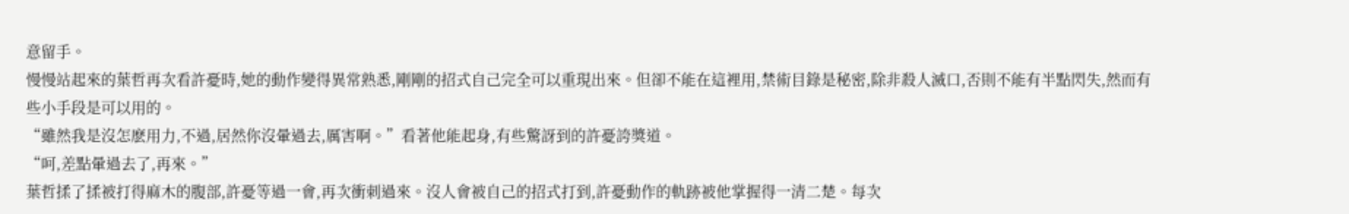意留手。
慢慢站起來的葉哲再次看許憂時,她的動作變得異常熟悉,剛剛的招式自己完全可以重現出來。但卻不能在這裡用,禁術目錄是秘密,除非殺人滅口,否則不能有半點閃失,然而有些小手段是可以用的。
“雖然我是沒怎麽用力,不過,居然你沒暈過去,厲害啊。”看著他能起身,有些驚訝到的許憂誇獎道。
“呵,差點暈過去了,再來。”
葉哲揉了揉被打得麻木的腹部,許憂等過一會,再次衝刺過來。沒人會被自己的招式打到,許憂動作的軌跡被他掌握得一清二楚。每次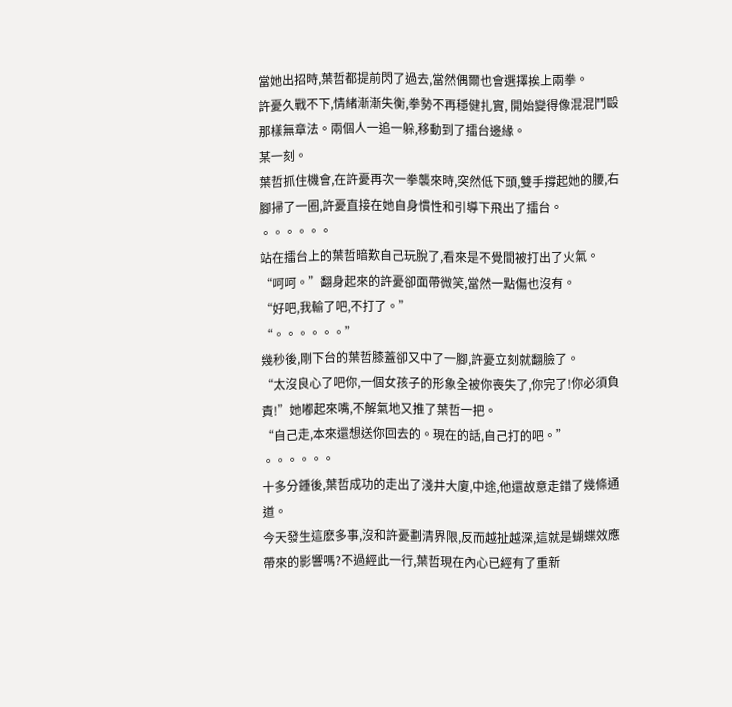當她出招時,葉哲都提前閃了過去,當然偶爾也會選擇挨上兩拳。
許憂久戰不下,情緒漸漸失衡,拳勢不再穩健扎實, 開始變得像混混鬥毆那樣無章法。兩個人一追一躲,移動到了擂台邊緣。
某一刻。
葉哲抓住機會,在許憂再次一拳襲來時,突然低下頭,雙手撐起她的腰,右腳掃了一圈,許憂直接在她自身慣性和引導下飛出了擂台。
。。。。。。
站在擂台上的葉哲暗歎自己玩脫了,看來是不覺間被打出了火氣。
“呵呵。”翻身起來的許憂卻面帶微笑,當然一點傷也沒有。
“好吧,我輸了吧,不打了。”
“。。。。。。”
幾秒後,剛下台的葉哲膝蓋卻又中了一腳,許憂立刻就翻臉了。
“太沒良心了吧你,一個女孩子的形象全被你喪失了,你完了!你必須負責!”她嘟起來嘴,不解氣地又推了葉哲一把。
“自己走,本來還想送你回去的。現在的話,自己打的吧。”
。。。。。。
十多分鍾後,葉哲成功的走出了淺井大廈,中途,他還故意走錯了幾條通道。
今天發生這麽多事,沒和許憂劃清界限,反而越扯越深,這就是蝴蝶效應帶來的影響嗎?不過經此一行,葉哲現在內心已經有了重新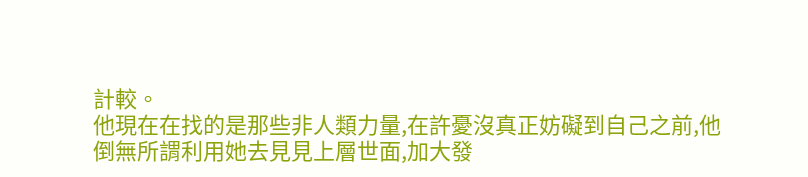計較。
他現在在找的是那些非人類力量,在許憂沒真正妨礙到自己之前,他倒無所謂利用她去見見上層世面,加大發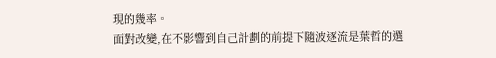現的幾率。
面對改變,在不影響到自己計劃的前提下隨波逐流是葉哲的選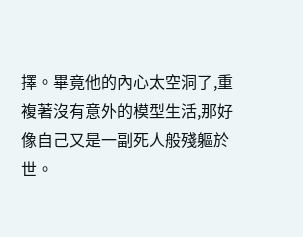擇。畢竟他的內心太空洞了,重複著沒有意外的模型生活,那好像自己又是一副死人般殘軀於世。